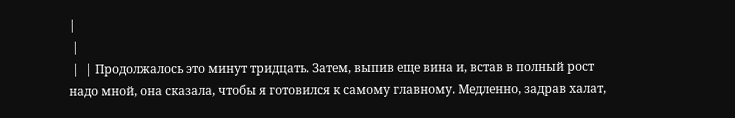|
 |
 |  | Продолжалось это минут тридцать. Затем, выпив еще вина и, встав в полный рост надо мной, она сказала, чтобы я готовился к самому главному. Медленно, задрав халат,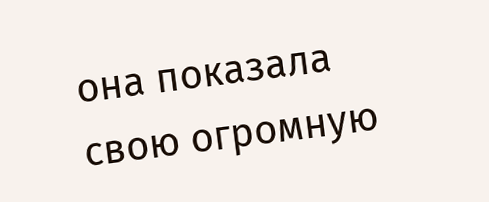она показала свою огромную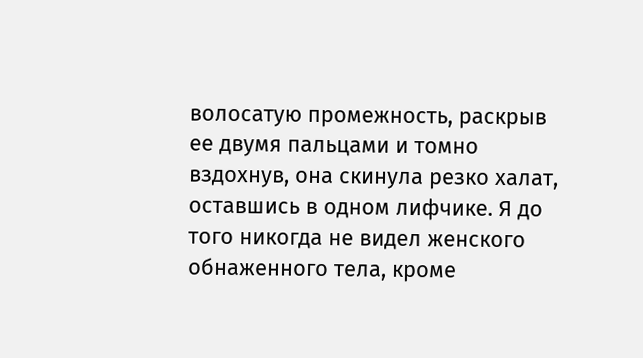волосатую промежность, раскрыв ее двумя пальцами и томно вздохнув, она скинула резко халат, оставшись в одном лифчике. Я до того никогда не видел женского обнаженного тела, кроме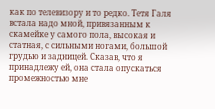как по телевизору и то редко. Тетя Галя встала надо мной, привязанным к скамейке у самого пола, высокая и статная, с сильными ногами, большой грудью и задницей. Сказав, что я принадлежу ей, она стала опускаться промежностью мне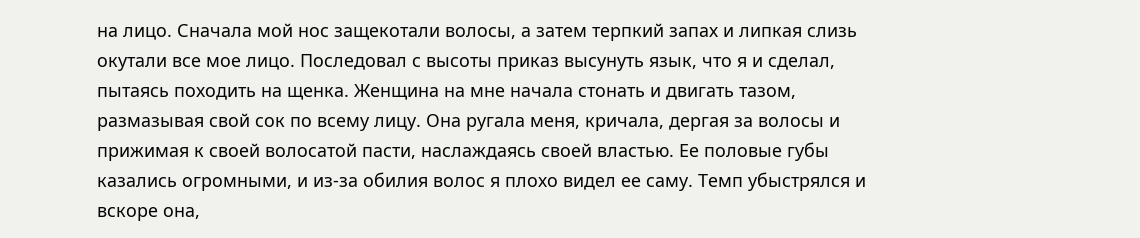на лицо. Сначала мой нос защекотали волосы, а затем терпкий запах и липкая слизь окутали все мое лицо. Последовал с высоты приказ высунуть язык, что я и сделал, пытаясь походить на щенка. Женщина на мне начала стонать и двигать тазом, размазывая свой сок по всему лицу. Она ругала меня, кричала, дергая за волосы и прижимая к своей волосатой пасти, наслаждаясь своей властью. Ее половые губы казались огромными, и из-за обилия волос я плохо видел ее саму. Темп убыстрялся и вскоре она,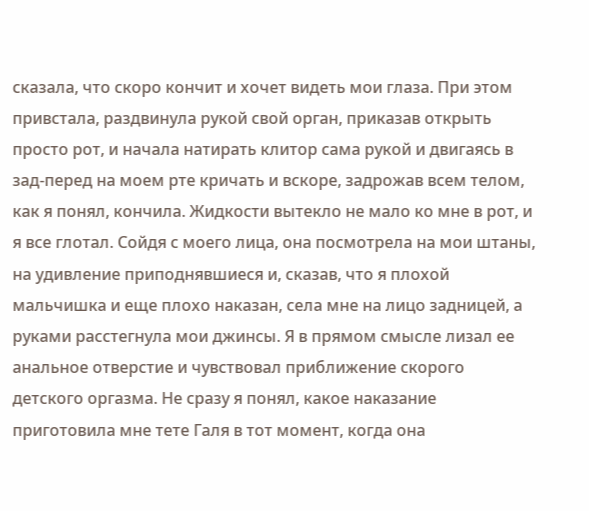сказала, что скоро кончит и хочет видеть мои глаза. При этом привстала, раздвинула рукой свой орган, приказав открыть просто рот, и начала натирать клитор сама рукой и двигаясь в зад-перед на моем рте кричать и вскоре, задрожав всем телом, как я понял, кончила. Жидкости вытекло не мало ко мне в рот, и я все глотал. Сойдя с моего лица, она посмотрела на мои штаны, на удивление приподнявшиеся и, сказав, что я плохой мальчишка и еще плохо наказан, села мне на лицо задницей, а руками расстегнула мои джинсы. Я в прямом смысле лизал ее анальное отверстие и чувствовал приближение скорого детского оргазма. Не сразу я понял, какое наказание приготовила мне тете Галя в тот момент, когда она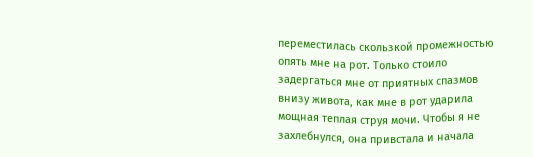переместилась скользкой промежностью опять мне на рот. Только стоило задергаться мне от приятных спазмов внизу живота, как мне в рот ударила мощная теплая струя мочи. Чтобы я не захлебнулся, она привстала и начала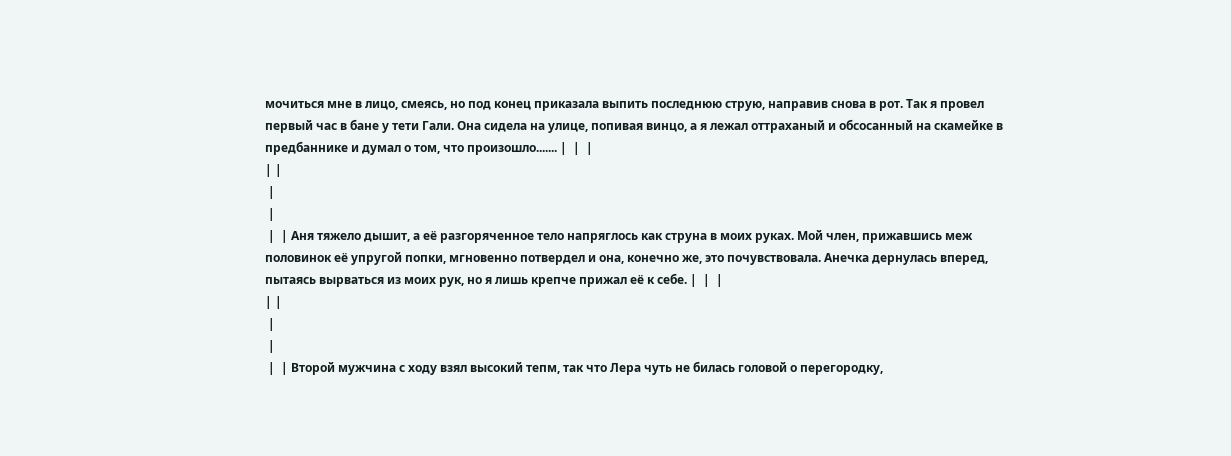мочиться мне в лицо, смеясь, но под конец приказала выпить последнюю струю, направив снова в рот. Так я провел первый час в бане у тети Гали. Она сидела на улице, попивая винцо, а я лежал оттраханый и обсосанный на скамейке в предбаннике и думал о том, что произошло....... |  |  |
| |
 |
 |
 |  | Аня тяжело дышит, а её разгоряченное тело напряглось как струна в моих руках. Мой член, прижавшись меж половинок её упругой попки, мгновенно потвердел и она, конечно же, это почувствовала. Анечка дернулась вперед, пытаясь вырваться из моих рук, но я лишь крепче прижал её к себе. |  |  |
| |
 |
 |
 |  | Второй мужчина с ходу взял высокий тепм, так что Лера чуть не билась головой о перегородку,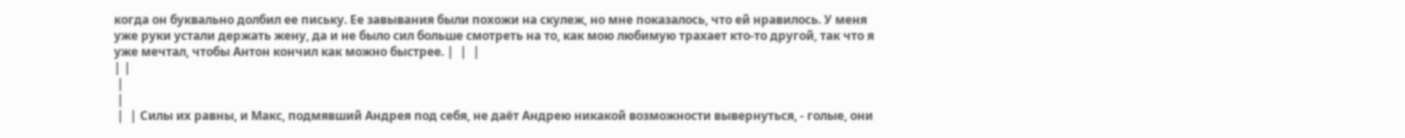когда он буквально долбил ее письку. Ее завывания были похожи на скулеж, но мне показалось, что ей нравилось. У меня уже руки устали держать жену, да и не было сил больше смотреть на то, как мою любимую трахает кто-то другой, так что я уже мечтал, чтобы Антон кончил как можно быстрее. |  |  |
| |
 |
 |
 |  | Силы их равны, и Макс, подмявший Андрея под себя, не даёт Андрею никакой возможности вывернуться, - голые, они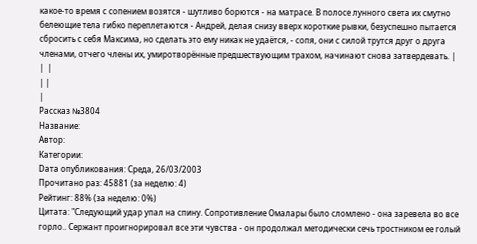какое-то время с сопением возятся - шутливо борются - на матрасе. В полосе лунного света их смутно белеющие тела гибко переплетаются - Андрей, делая снизу вверх короткие рывки, безуспешно пытается сбросить с себя Максима, но сделать это ему никак не удаётся, - сопя, они с силой трутся друг о друга членами, отчего члены их, умиротворённые предшествующим трахом, начинают снова затвердевать. |  |  |
| |
|
Рассказ №3804
Название:
Автор:
Категории:
Dата опубликования: Среда, 26/03/2003
Прочитано раз: 45881 (за неделю: 4)
Рейтинг: 88% (за неделю: 0%)
Цитата: "Следующий удар упал на спину. Сопротивление Омалары было сломлено - она заревела во все горло.. Сержант проигнорировал все эти чувства - он продолжал методически сечь тростником ее голый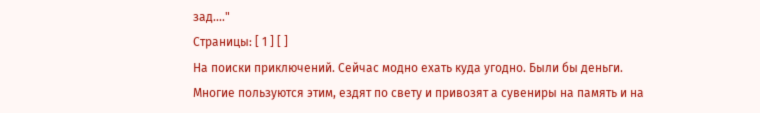зад...."
Страницы: [ 1 ] [ ]
На поиски приключений. Сейчас модно ехать куда угодно. Были бы деньги. Многие пользуются этим, ездят по свету и привозят а сувениры на память и на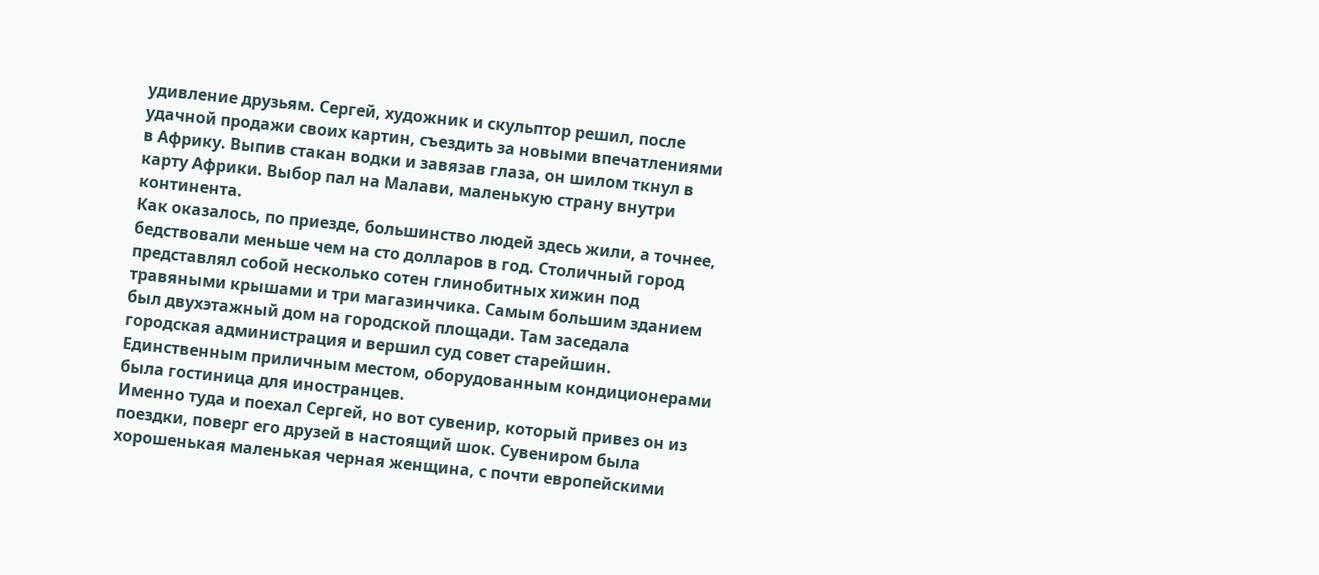удивление друзьям. Сергей, художник и скульптор решил, после удачной продажи своих картин, съездить за новыми впечатлениями в Африку. Выпив стакан водки и завязав глаза, он шилом ткнул в карту Африки. Выбор пал на Малави, маленькую страну внутри континента.
Как оказалось, по приезде, большинство людей здесь жили, а точнее, бедствовали меньше чем на сто долларов в год. Столичный город представлял собой несколько сотен глинобитных хижин под травяными крышами и три магазинчика. Самым большим зданием был двухэтажный дом на городской площади. Там заседала городская администрация и вершил суд совет старейшин. Единственным приличным местом, оборудованным кондиционерами была гостиница для иностранцев.
Именно туда и поехал Сергей, но вот сувенир, который привез он из поездки, поверг его друзей в настоящий шок. Сувениром была хорошенькая маленькая черная женщина, с почти европейскими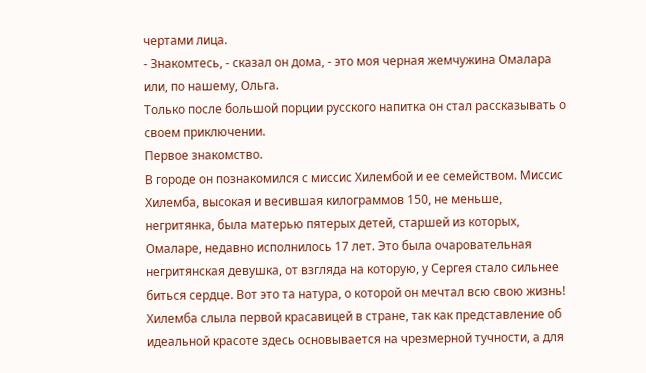чертами лица.
- Знакомтесь, - сказал он дома, - это моя черная жемчужина Омалара или, по нашему, Ольга.
Только после большой порции русского напитка он стал рассказывать о своем приключении.
Первое знакомство.
В городе он познакомился с миссис Хилембой и ее семейством. Миссис Хилемба, высокая и весившая килограммов 150, не меньше, негритянка, была матерью пятерых детей, старшей из которых, Омаларе, недавно исполнилось 17 лет. Это была очаровательная негритянская девушка, от взгляда на которую, у Сергея стало сильнее биться сердце. Вот это та натура, о которой он мечтал всю свою жизнь!
Хилемба слыла первой красавицей в стране, так как представление об идеальной красоте здесь основывается на чрезмерной тучности, а для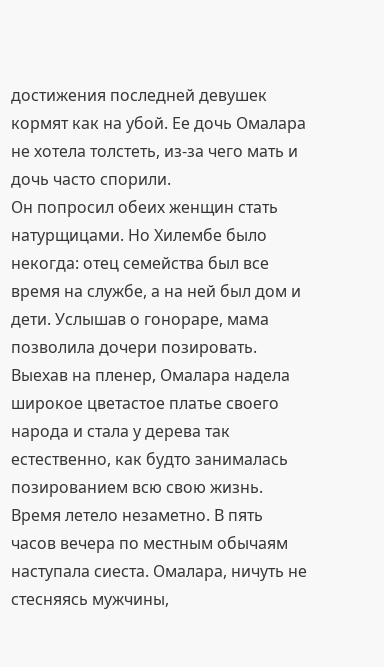достижения последней девушек кормят как на убой. Ее дочь Омалара не хотела толстеть, из-за чего мать и дочь часто спорили.
Он попросил обеих женщин стать натурщицами. Но Хилембе было некогда: отец семейства был все время на службе, а на ней был дом и дети. Услышав о гонораре, мама позволила дочери позировать.
Выехав на пленер, Омалара надела широкое цветастое платье своего народа и стала у дерева так естественно, как будто занималась позированием всю свою жизнь. Время летело незаметно. В пять часов вечера по местным обычаям наступала сиеста. Омалара, ничуть не стесняясь мужчины,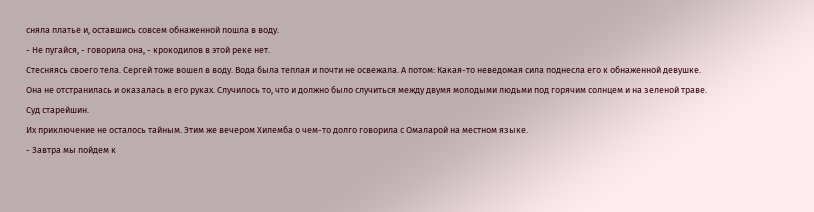сняла платье и, оставшись совсем обнаженной пошла в воду.
- Не пугайся, - говорила она, - крокодилов в этой реке нет.
Стесняясь своего тела. Сергей тоже вошел в воду. Вода была теплая и почти не освежала. А потом: Какая-то неведомая сила поднесла его к обнаженной девушке. Она не отстранилась и оказалась в его руках. Случилось то, что и должно было случиться между двумя молодыми людьми под горячим солнцем и на зеленой траве.
Суд старейшин.
Их приключение не осталось тайным. Этим же вечером Хилемба о чем-то долго говорила с Омаларой на местном языке.
- Завтра мы пойдем к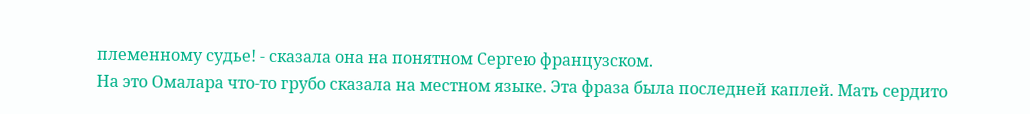племенному судье! - сказала она на понятном Сергею французском.
На это Омалара что-то грубо сказала на местном языке. Эта фраза была последней каплей. Мать сердито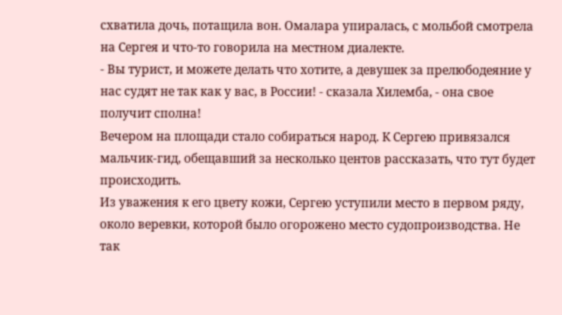схватила дочь, потащила вон. Омалара упиралась, с мольбой смотрела на Сергея и что-то говорила на местном диалекте.
- Вы турист, и можете делать что хотите, а девушек за прелюбодеяние у нас судят не так как у вас, в России! - сказала Хилемба, - она свое получит сполна!
Вечером на площади стало собираться народ. К Сергею привязался мальчик-гид, обещавший за несколько центов рассказать, что тут будет происходить.
Из уважения к его цвету кожи, Сергею уступили место в первом ряду, около веревки, которой было огорожено место судопроизводства. Не так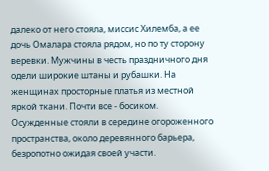далеко от него стояла, миссис Хилемба, а ее дочь Омалара стояла рядом, но по ту сторону веревки. Мужчины в честь праздничного дня одели широкие штаны и рубашки. На женщинах просторные платья из местной яркой ткани. Почти все - босиком.
Осужденные стояли в середине огороженного пространства, около деревянного барьера, безропотно ожидая своей участи.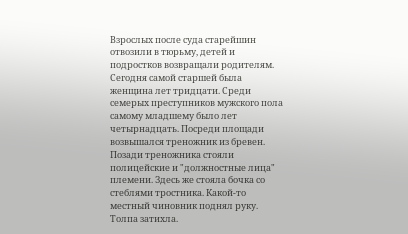Взрослых после суда старейшин отвозили в тюрьму, детей и подростков возвращали родителям. Сегодня самой старшей была женщина лет тридцати. Среди семерых преступников мужского пола самому младшему было лет четырнадцать. Посреди площади возвышался треножник из бревен. Позади треножника стояли полицейские и "должностные лица" племени. Здесь же стояла бочка со стеблями тростника. Какой-то местный чиновник поднял руку. Толпа затихла.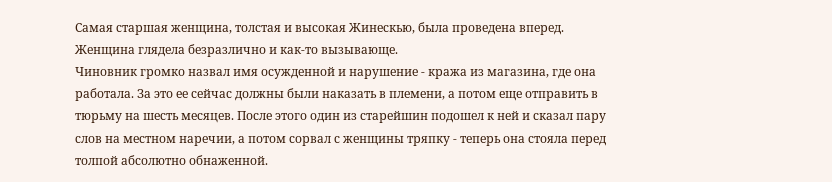Самая старшая женщина, толстая и высокая Жинескью, была проведена вперед. Женщина глядела безразлично и как-то вызывающе.
Чиновник громко назвал имя осужденной и нарушение - кража из магазина, где она работала. За это ее сейчас должны были наказать в племени, а потом еще отправить в тюрьму на шесть месяцев. После этого один из старейшин подошел к ней и сказал пару слов на местном наречии, а потом сорвал с женщины тряпку - теперь она стояла перед толпой абсолютно обнаженной.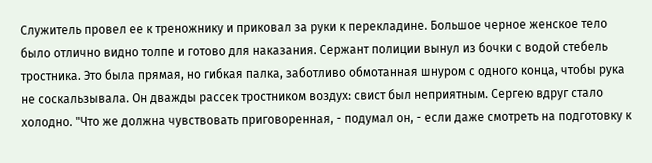Служитель провел ее к треножнику и приковал за руки к перекладине. Большое черное женское тело было отлично видно толпе и готово для наказания. Сержант полиции вынул из бочки с водой стебель тростника. Это была прямая, но гибкая палка, заботливо обмотанная шнуром с одного конца, чтобы рука не соскальзывала. Он дважды рассек тростником воздух: свист был неприятным. Сергею вдруг стало холодно. "Что же должна чувствовать приговоренная, - подумал он, - если даже смотреть на подготовку к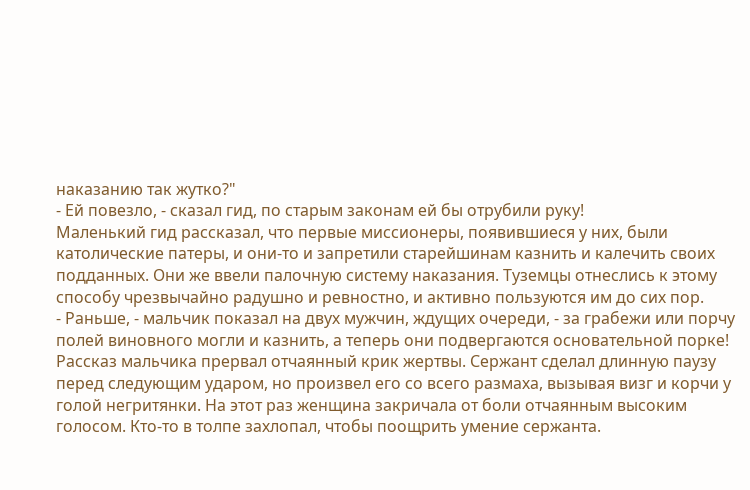наказанию так жутко?"
- Ей повезло, - сказал гид, по старым законам ей бы отрубили руку!
Маленький гид рассказал, что первые миссионеры, появившиеся у них, были католические патеры, и они-то и запретили старейшинам казнить и калечить своих подданных. Они же ввели палочную систему наказания. Туземцы отнеслись к этому способу чрезвычайно радушно и ревностно, и активно пользуются им до сих пор.
- Раньше, - мальчик показал на двух мужчин, ждущих очереди, - за грабежи или порчу полей виновного могли и казнить, а теперь они подвергаются основательной порке!
Рассказ мальчика прервал отчаянный крик жертвы. Сержант сделал длинную паузу перед следующим ударом, но произвел его со всего размаха, вызывая визг и корчи у голой негритянки. На этот раз женщина закричала от боли отчаянным высоким голосом. Кто-то в толпе захлопал, чтобы поощрить умение сержанта.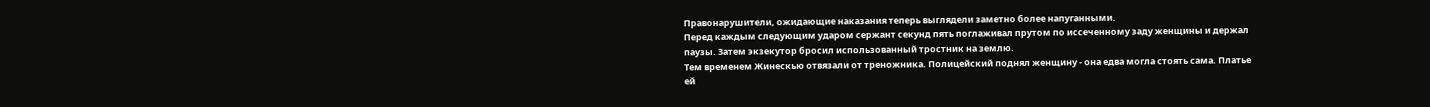Правонарушители, ожидающие наказания теперь выглядели заметно более напуганными.
Перед каждым следующим ударом сержант секунд пять поглаживал прутом по иссеченному заду женщины и держал паузы. Затем экзекутор бросил использованный тростник на землю.
Тем временем Жинескью отвязали от треножника. Полицейский поднял женщину - она едва могла стоять сама. Платье ей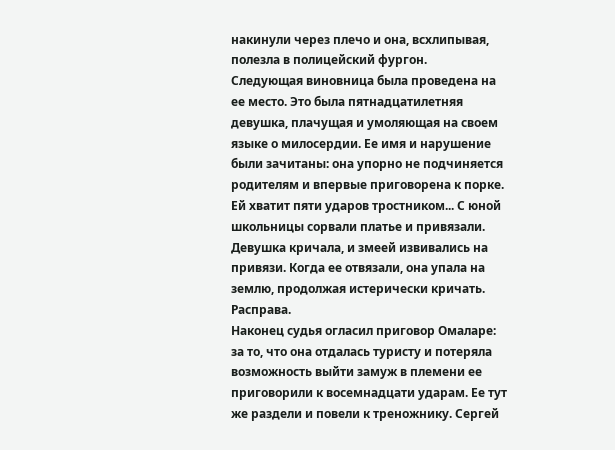накинули через плечо и она, всхлипывая, полезла в полицейский фургон.
Следующая виновница была проведена на ее место. Это была пятнадцатилетняя девушка, плачущая и умоляющая на своем языке о милосердии. Ее имя и нарушение были зачитаны: она упорно не подчиняется родителям и впервые приговорена к порке. Ей хватит пяти ударов тростником... С юной школьницы сорвали платье и привязали. Девушка кричала, и змеей извивались на привязи. Когда ее отвязали, она упала на землю, продолжая истерически кричать.
Расправа.
Наконец судья огласил приговор Омаларе: за то, что она отдалась туристу и потеряла возможность выйти замуж в племени ее приговорили к восемнадцати ударам. Ее тут же раздели и повели к треножнику. Сергей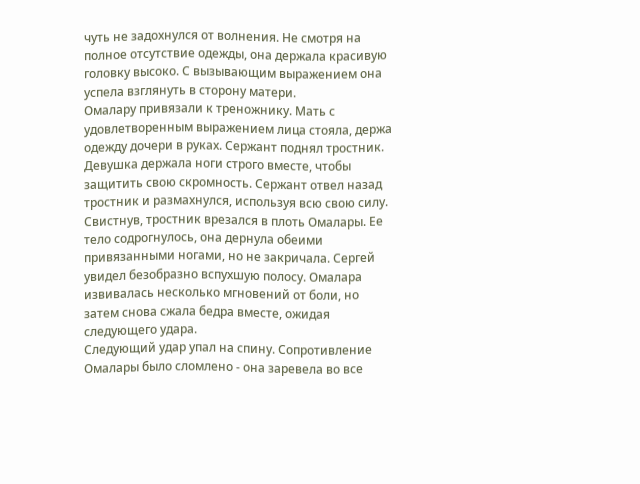чуть не задохнулся от волнения. Не смотря на полное отсутствие одежды, она держала красивую головку высоко. С вызывающим выражением она успела взглянуть в сторону матери.
Омалару привязали к треножнику. Мать с удовлетворенным выражением лица стояла, держа одежду дочери в руках. Сержант поднял тростник. Девушка держала ноги строго вместе, чтобы защитить свою скромность. Сержант отвел назад тростник и размахнулся, используя всю свою силу. Свистнув, тростник врезался в плоть Омалары. Ее тело содрогнулось, она дернула обеими привязанными ногами, но не закричала. Сергей увидел безобразно вспухшую полосу. Омалара извивалась несколько мгновений от боли, но затем снова сжала бедра вместе, ожидая следующего удара.
Следующий удар упал на спину. Сопротивление Омалары было сломлено - она заревела во все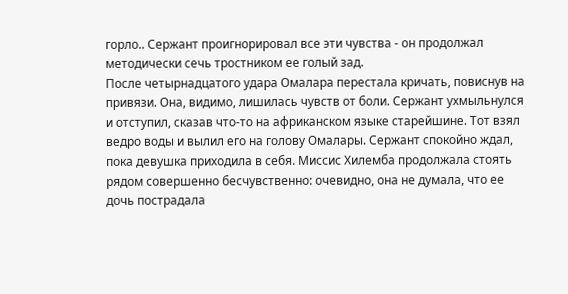горло.. Сержант проигнорировал все эти чувства - он продолжал методически сечь тростником ее голый зад.
После четырнадцатого удара Омалара перестала кричать, повиснув на привязи. Она, видимо, лишилась чувств от боли. Сержант ухмыльнулся и отступил, сказав что-то на африканском языке старейшине. Тот взял ведро воды и вылил его на голову Омалары. Сержант спокойно ждал, пока девушка приходила в себя. Миссис Хилемба продолжала стоять рядом совершенно бесчувственно: очевидно, она не думала, что ее дочь пострадала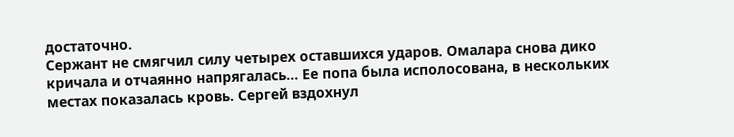достаточно.
Сержант не смягчил силу четырех оставшихся ударов. Омалара снова дико кричала и отчаянно напрягалась... Ее попа была исполосована, в нескольких местах показалась кровь. Сергей вздохнул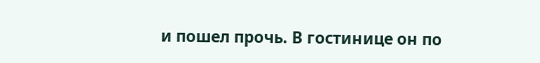и пошел прочь. В гостинице он по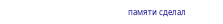памяти сделал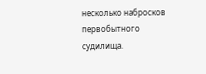несколько набросков первобытного судилища.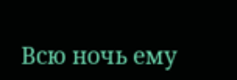Всю ночь ему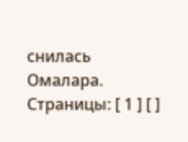снилась Омалара.
Страницы: [ 1 ] [ ]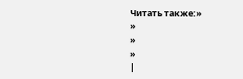Читать также:»
»
»
»
|